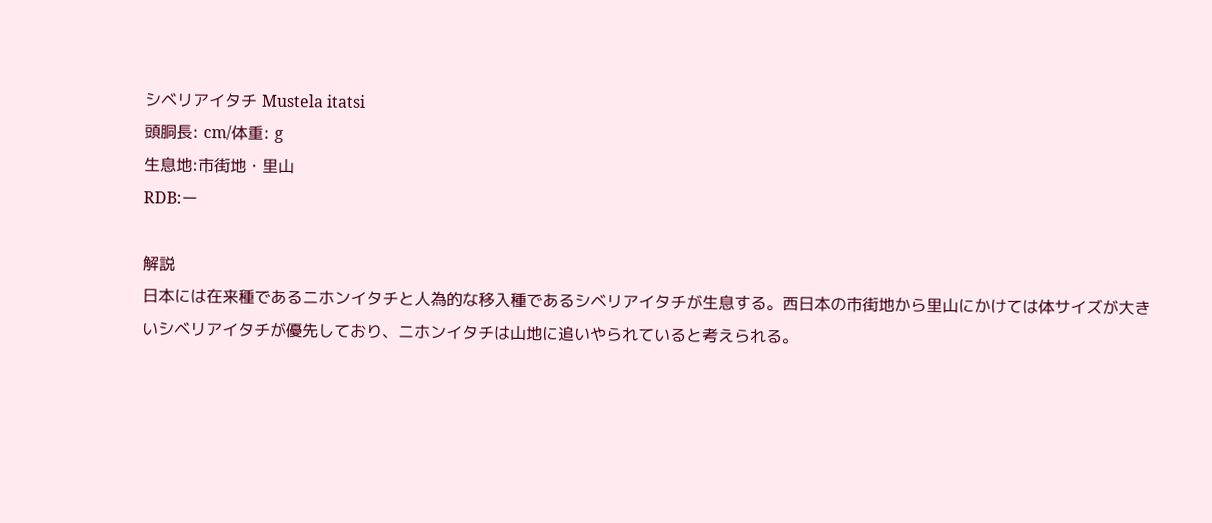シベリアイタチ Mustela itatsi
頭胴長: cm/体重: g
生息地:市街地・里山
RDB:ー

解説
日本には在来種であるニホンイタチと人為的な移入種であるシベリアイタチが生息する。西日本の市街地から里山にかけては体サイズが大きいシベリアイタチが優先しており、ニホンイタチは山地に追いやられていると考えられる。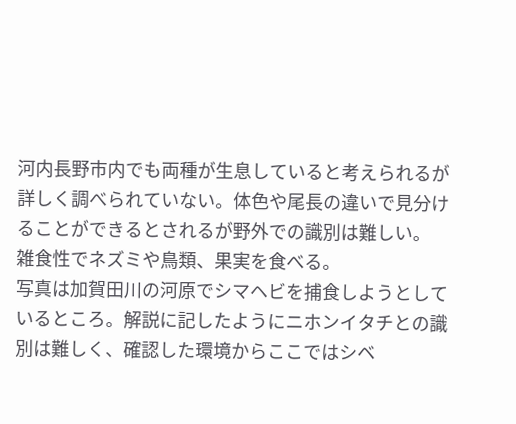河内長野市内でも両種が生息していると考えられるが詳しく調べられていない。体色や尾長の違いで見分けることができるとされるが野外での識別は難しい。
雑食性でネズミや鳥類、果実を食べる。
写真は加賀田川の河原でシマヘビを捕食しようとしているところ。解説に記したようにニホンイタチとの識別は難しく、確認した環境からここではシベ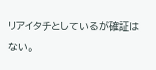リアイタチとしているが確証はない。